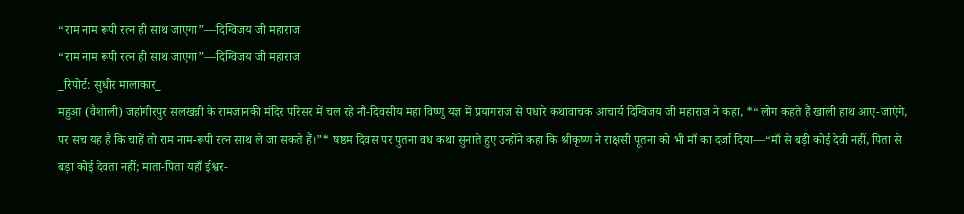“राम नाम रूपी रत्न ही साथ जाएगा”—दिग्विजय जी महाराज
“राम नाम रूपी रत्न ही साथ जाएगा”—दिग्विजय जी महाराज
_रिपोर्ट: सुधीर मालाकार_
महुआ (वैशाली) जहांगीरपुर सलखन्नी के रामजानकी मंदिर परिसर में चल रहे नौ-दिवसीय महा विष्णु यज्ञ में प्रयागराज से पधारे कथावाचक आचार्य दिग्विजय जी महाराज ने कहा, *“लोग कहते हैं खाली हाथ आए-जाएंगे, पर सच यह है कि चाहें तो राम नाम-रूपी रत्न साथ ले जा सकते हैं।”* षष्ठम दिवस पर पुतना वध कथा सुनाते हुए उन्होंने कहा कि श्रीकृष्ण ने राक्षसी पूतना को भी माँ का दर्जा दिया—“माँ से बड़ी कोई देवी नहीं, पिता से बड़ा कोई देवता नहीं; माता-पिता यहाँ ईश्वर-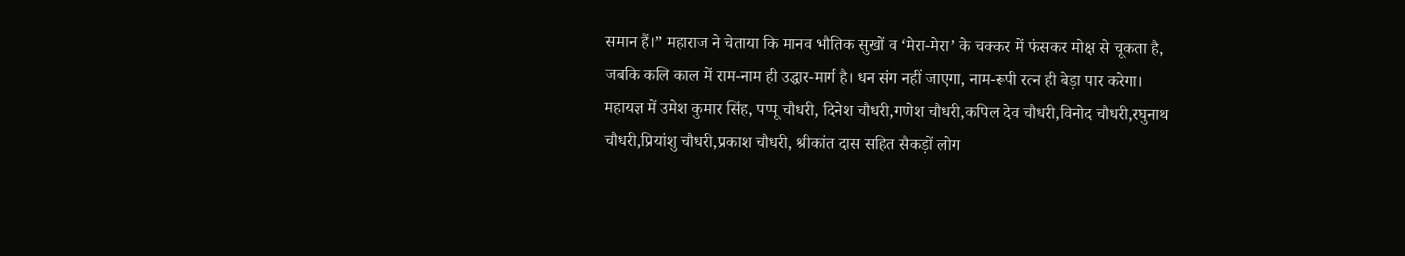समान हैं।” महाराज ने चेताया कि मानव भौतिक सुखों व ‘मेरा-मेरा’ के चक्कर में फंसकर मोक्ष से चूकता है, जबकि कलि काल में राम-नाम ही उद्धार-मार्ग है। धन संग नहीं जाएगा, नाम-रूपी रत्न ही बेड़ा पार करेगा। महायज्ञ में उमेश कुमार सिंह, पप्पू चौधरी, दिनेश चौधरी,गणेश चौधरी,कपिल देव चौधरी,विनोद चौधरी,रघुनाथ चौधरी,प्रियांशु चौधरी,प्रकाश चौधरी, श्रीकांत दास सहित सैकड़ों लोग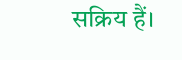सक्रिय हैं।